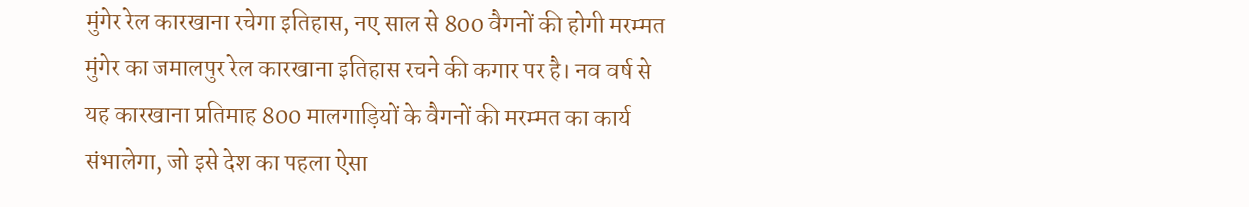मुंगेर रेल कारखाना रचेगा इतिहास, नए साल से 800 वैगनों की होगी मरम्मत
मुंगेर का जमालपुर रेल कारखाना इतिहास रचने की कगार पर है। नव वर्ष से यह कारखाना प्रतिमाह 800 मालगाड़ियों के वैगनों की मरम्मत का कार्य संभालेगा, जो इसे देश का पहला ऐसा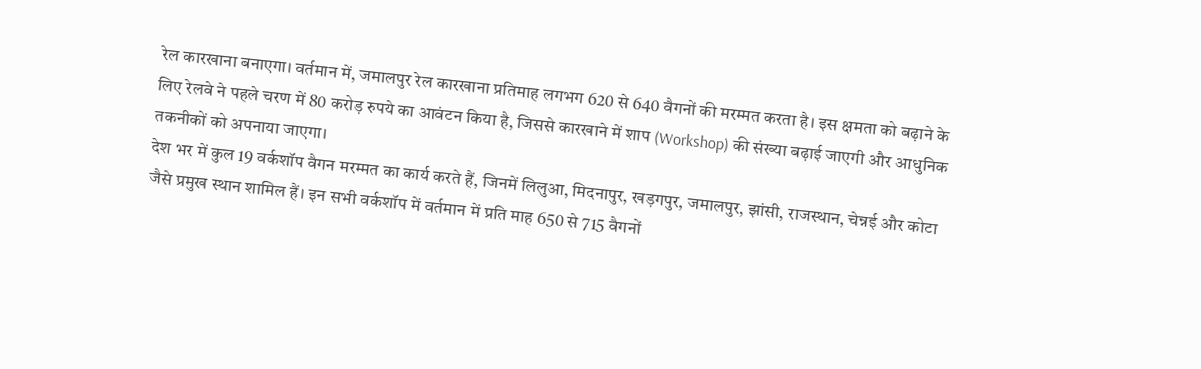रेल कारखाना बनाएगा। वर्तमान में, जमालपुर रेल कारखाना प्रतिमाह लगभग 620 से 640 वैगनों की मरम्मत करता है। इस क्षमता को बढ़ाने के लिए रेलवे ने पहले चरण में 80 करोड़ रुपये का आवंटन किया है, जिससे कारखाने में शाप (Workshop) की संख्या बढ़ाई जाएगी और आधुनिक तकनीकों को अपनाया जाएगा।
देश भर में कुल 19 वर्कशॉप वैगन मरम्मत का कार्य करते हैं, जिनमें लिलुआ, मिदनापुर, खड़गपुर, जमालपुर, झांसी, राजस्थान, चेन्नई और कोटा जैसे प्रमुख स्थान शामिल हैं। इन सभी वर्कशॉप में वर्तमान में प्रति माह 650 से 715 वैगनों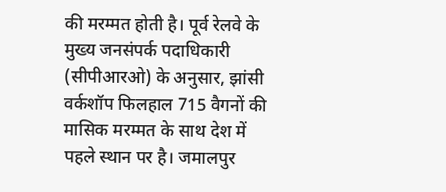की मरम्मत होती है। पूर्व रेलवे के मुख्य जनसंपर्क पदाधिकारी (सीपीआरओ) के अनुसार, झांसी वर्कशॉप फिलहाल 715 वैगनों की मासिक मरम्मत के साथ देश में पहले स्थान पर है। जमालपुर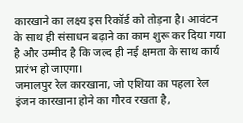कारखाने का लक्ष्य इस रिकॉर्ड को तोड़ना है। आवंटन के साथ ही संसाधन बढ़ाने का काम शुरू कर दिया गया है और उम्मीद है कि जल्द ही नई क्षमता के साथ कार्य प्रारंभ हो जाएगा।
जमालपुर रेल कारखाना, जो एशिया का पहला रेल इंजन कारखाना होने का गौरव रखता है,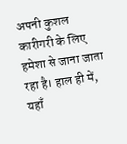अपनी कुशल कारीगरी के लिए हमेशा से जाना जाता रहा है। हाल ही में, यहाँ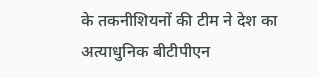के तकनीशियनों की टीम ने देश का अत्याधुनिक बीटीपीएन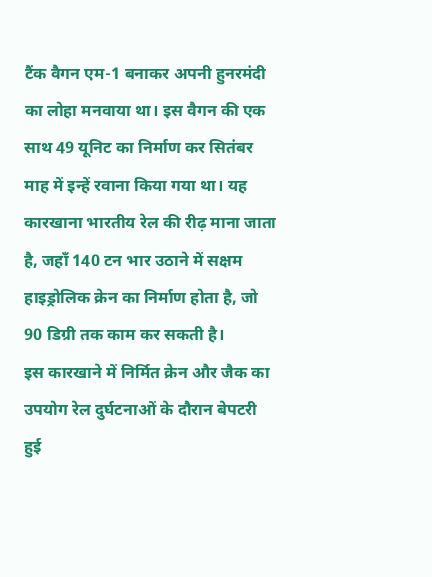टैंक वैगन एम-1 बनाकर अपनी हुनरमंदी का लोहा मनवाया था। इस वैगन की एक साथ 49 यूनिट का निर्माण कर सितंबर माह में इन्हें रवाना किया गया था। यह कारखाना भारतीय रेल की रीढ़ माना जाता है, जहाँ 140 टन भार उठाने में सक्षम हाइड्रोलिक क्रेन का निर्माण होता है, जो 90 डिग्री तक काम कर सकती है।
इस कारखाने में निर्मित क्रेन और जैक का उपयोग रेल दुर्घटनाओं के दौरान बेपटरी हुई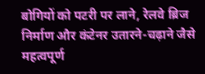बोगियों को पटरी पर लाने, रेलवे ब्रिज निर्माण और कंटेनर उतारने-चढ़ाने जैसे महत्वपूर्ण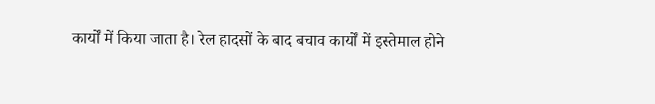कार्यों में किया जाता है। रेल हादसों के बाद बचाव कार्यों में इस्तेमाल होने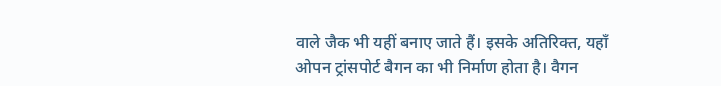वाले जैक भी यहीं बनाए जाते हैं। इसके अतिरिक्त, यहाँ ओपन ट्रांसपोर्ट बैगन का भी निर्माण होता है। वैगन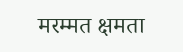मरम्मत क्षमता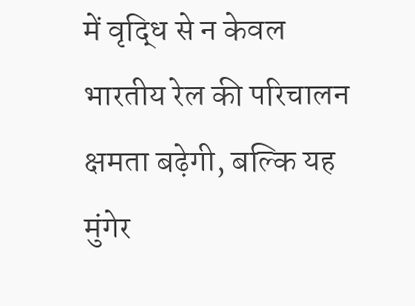में वृद्धि से न केवल भारतीय रेल की परिचालन क्षमता बढ़ेगी, बल्कि यह मुंगेर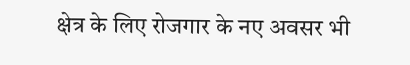क्षेत्र के लिए रोजगार के नए अवसर भी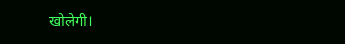खोलेगी।